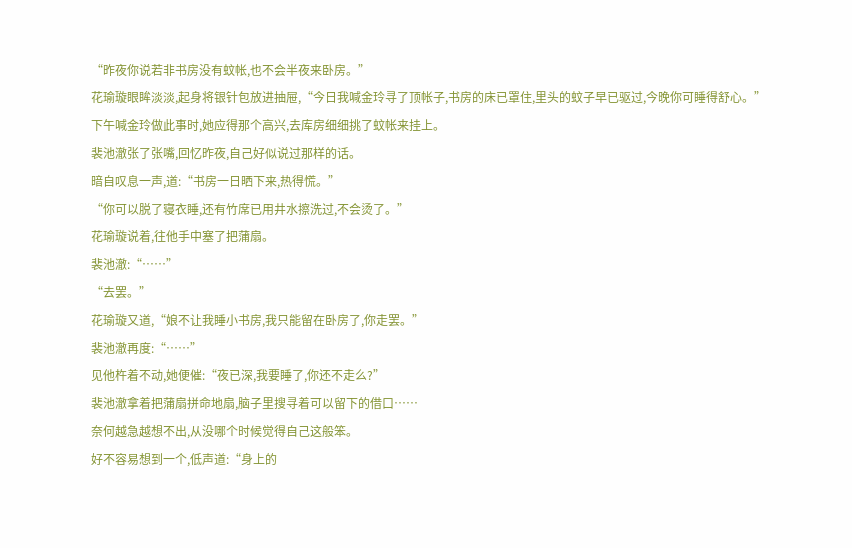“昨夜你说若非书房没有蚊帐,也不会半夜来卧房。”
花瑜璇眼眸淡淡,起身将银针包放进抽屉,“今日我喊金玲寻了顶帐子,书房的床已罩住,里头的蚊子早已驱过,今晚你可睡得舒心。”
下午喊金玲做此事时,她应得那个高兴,去库房细细挑了蚊帐来挂上。
裴池澈张了张嘴,回忆昨夜,自己好似说过那样的话。
暗自叹息一声,道:“书房一日晒下来,热得慌。”
“你可以脱了寝衣睡,还有竹席已用井水擦洗过,不会烫了。”
花瑜璇说着,往他手中塞了把蒲扇。
裴池澈:“……”
“去罢。”
花瑜璇又道,“娘不让我睡小书房,我只能留在卧房了,你走罢。”
裴池澈再度:“……”
见他杵着不动,她便催:“夜已深,我要睡了,你还不走么?”
裴池澈拿着把蒲扇拼命地扇,脑子里搜寻着可以留下的借口……
奈何越急越想不出,从没哪个时候觉得自己这般笨。
好不容易想到一个,低声道:“身上的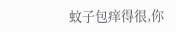蚊子包痒得很,你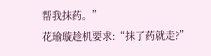帮我抹药。”
花瑜璇趁机要求:“抹了药就走?”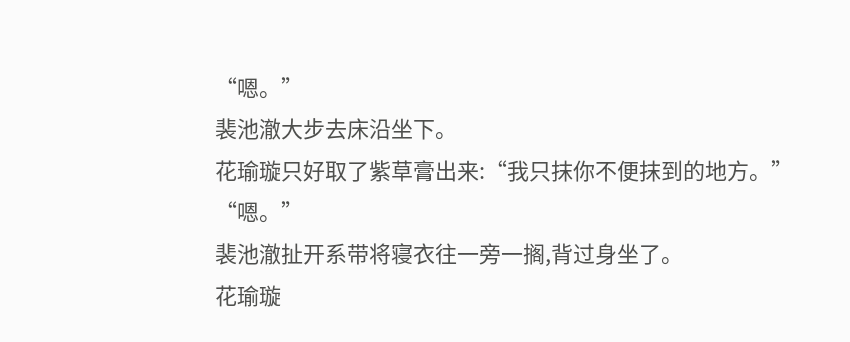“嗯。”
裴池澈大步去床沿坐下。
花瑜璇只好取了紫草膏出来:“我只抹你不便抹到的地方。”
“嗯。”
裴池澈扯开系带将寝衣往一旁一搁,背过身坐了。
花瑜璇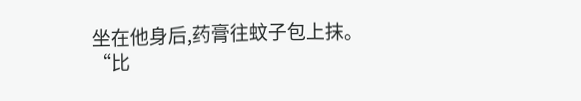坐在他身后,药膏往蚊子包上抹。
“比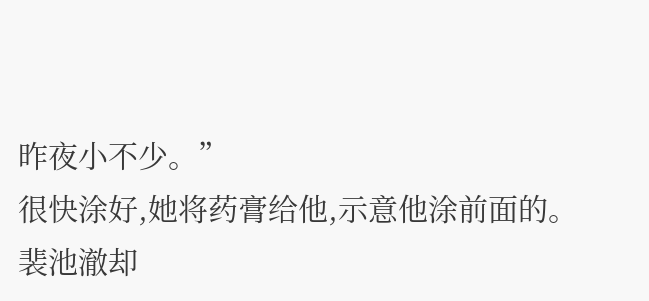昨夜小不少。”
很快涂好,她将药膏给他,示意他涂前面的。
裴池澈却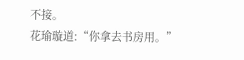不接。
花瑜璇道:“你拿去书房用。”